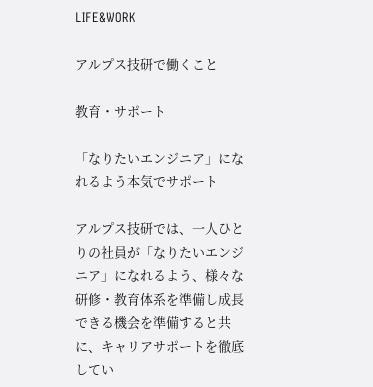LIFE&WORK

アルプス技研で働くこと

教育・サポート

「なりたいエンジニア」になれるよう本気でサポート

アルプス技研では、一人ひとりの社員が「なりたいエンジニア」になれるよう、様々な研修・教育体系を準備し成長できる機会を準備すると共に、キャリアサポートを徹底してい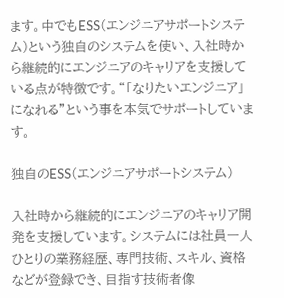ます。中でもESS(エンジニアサポートシステム)という独自のシステムを使い、入社時から継続的にエンジニアのキャリアを支援している点が特徴です。“「なりたいエンジニア」になれる”という事を本気でサポートしています。

独自のESS(エンジニアサポートシステム)

入社時から継続的にエンジニアのキャリア開発を支援しています。システムには社員一人ひとりの業務経歴、専門技術、スキル、資格などが登録でき、目指す技術者像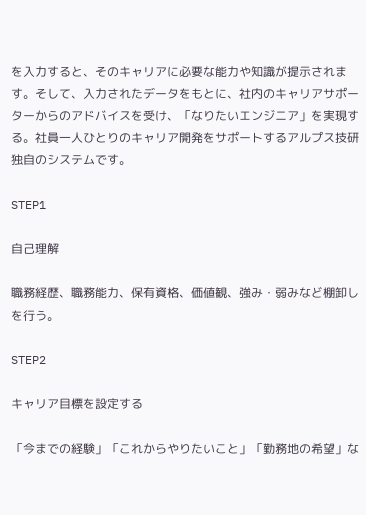を入力すると、そのキャリアに必要な能力や知識が提示されます。そして、入力されたデータをもとに、社内のキャリアサポーターからのアドバイスを受け、「なりたいエンジニア」を実現する。社員一人ひとりのキャリア開発をサポートするアルプス技研独自のシステムです。

STEP1

自己理解

職務経歴、職務能力、保有資格、価値観、強み・弱みなど棚卸しを行う。

STEP2

キャリア目標を設定する

「今までの経験」「これからやりたいこと」「勤務地の希望」な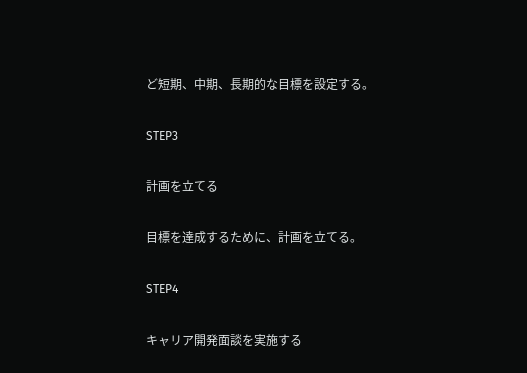ど短期、中期、長期的な目標を設定する。

STEP3

計画を立てる

目標を達成するために、計画を立てる。

STEP4

キャリア開発面談を実施する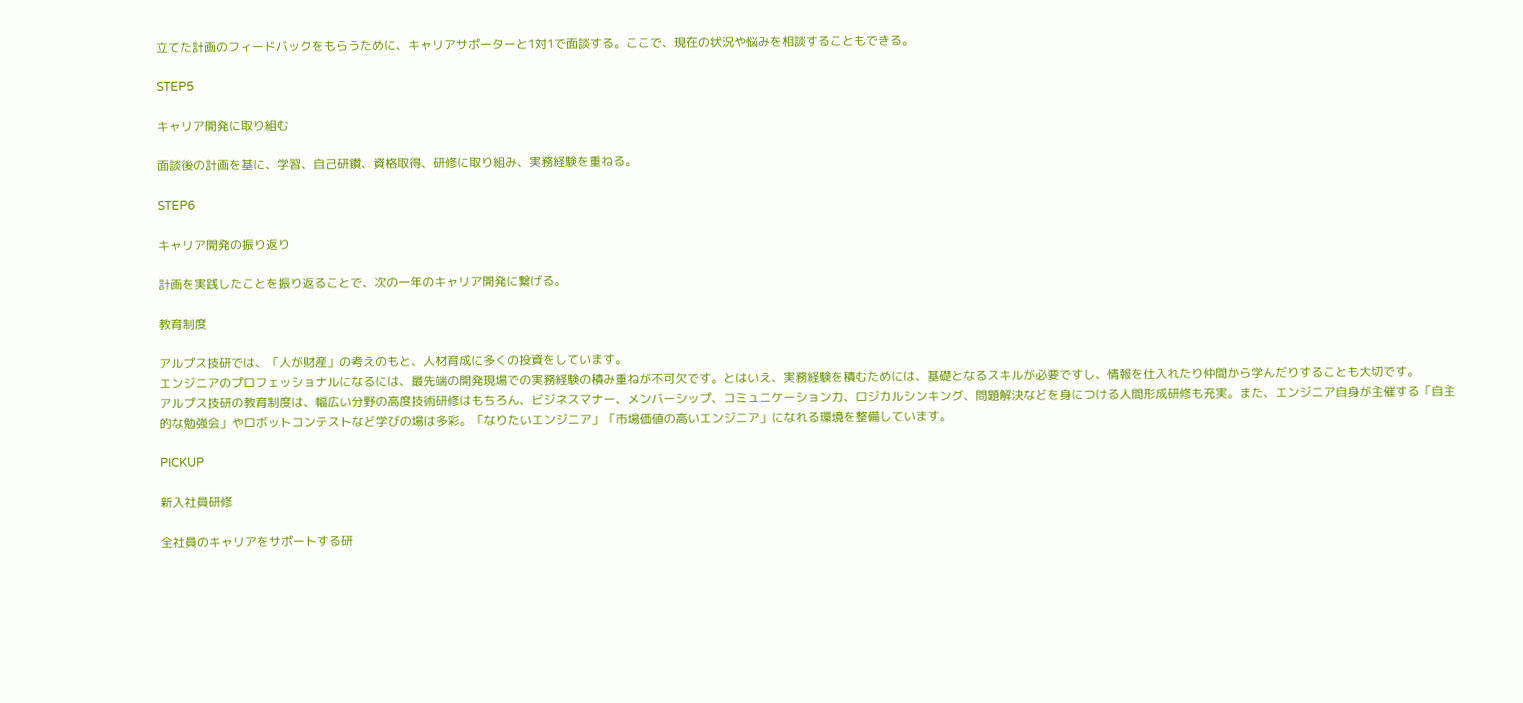立てた計画のフィードバックをもらうために、キャリアサポーターと1対1で面談する。ここで、現在の状況や悩みを相談することもできる。

STEP5

キャリア開発に取り組む

面談後の計画を基に、学習、自己研鑽、資格取得、研修に取り組み、実務経験を重ねる。

STEP6

キャリア開発の振り返り

計画を実践したことを振り返ることで、次の一年のキャリア開発に繋げる。

教育制度

アルプス技研では、「人が財産」の考えのもと、人材育成に多くの投資をしています。
エンジニアのプロフェッショナルになるには、最先端の開発現場での実務経験の積み重ねが不可欠です。とはいえ、実務経験を積むためには、基礎となるスキルが必要ですし、情報を仕入れたり仲間から学んだりすることも大切です。
アルプス技研の教育制度は、幅広い分野の高度技術研修はもちろん、ビジネスマナー、メンバーシップ、コミュニケーション力、ロジカルシンキング、問題解決などを身につける人間形成研修も充実。また、エンジニア自身が主催する「自主的な勉強会」やロボットコンテストなど学びの場は多彩。「なりたいエンジニア」「市場価値の高いエンジニア」になれる環境を整備しています。

PICKUP

新入社員研修

全社員のキャリアをサポートする研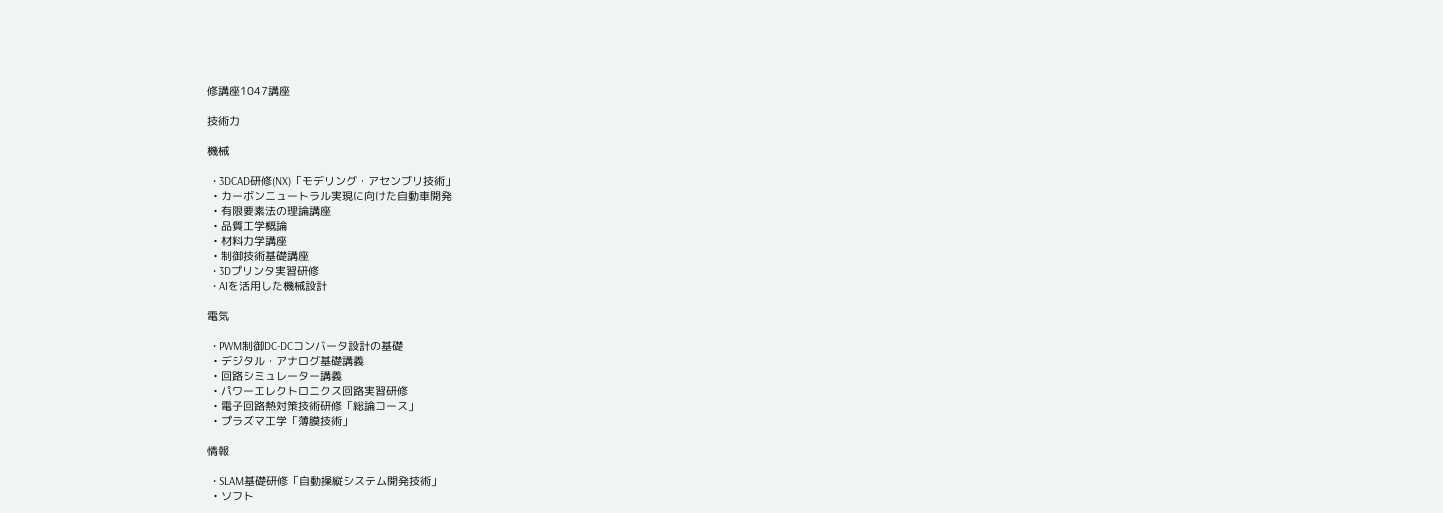修講座1047講座

技術力

機械

  • 3DCAD研修(NX)「モデリング・アセンブリ技術」
  • カーボンニュートラル実現に向けた自動車開発
  • 有限要素法の理論講座
  • 品質工学概論
  • 材料力学講座
  • 制御技術基礎講座
  • 3Dプリンタ実習研修
  • AIを活用した機械設計

電気

  • PWM制御DC-DCコンバータ設計の基礎
  • デジタル・アナログ基礎講義
  • 回路シミュレーター講義
  • パワーエレクトロニクス回路実習研修
  • 電子回路熱対策技術研修「総論コース」
  • プラズマ工学「薄膜技術」

情報

  • SLAM基礎研修「自動操縦システム開発技術」
  • ソフト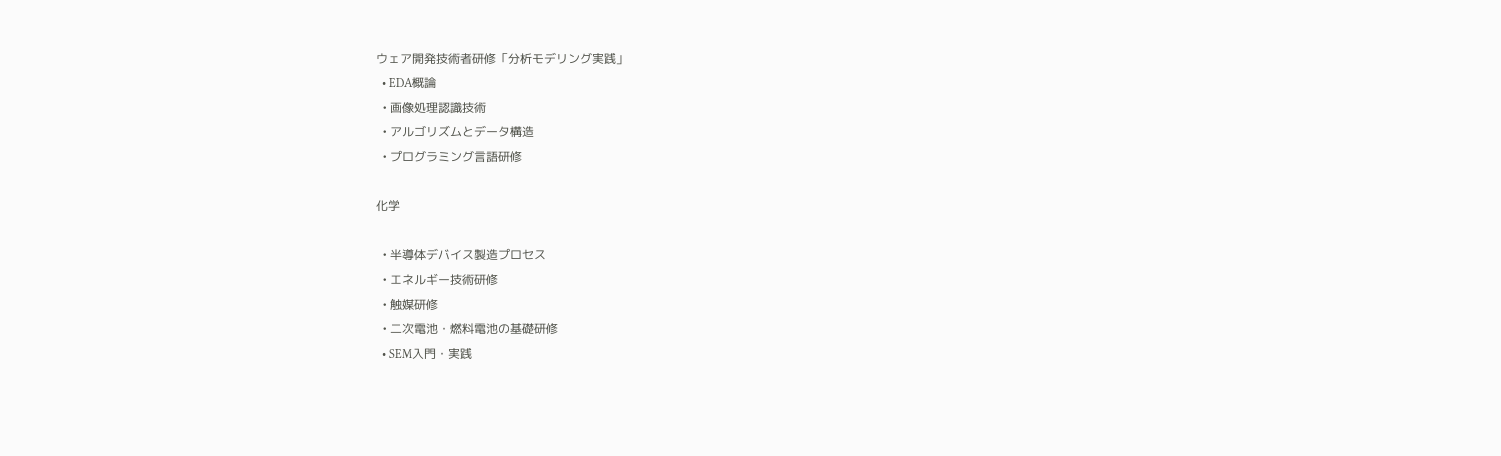ウェア開発技術者研修「分析モデリング実践」
  • EDA概論
  • 画像処理認識技術
  • アルゴリズムとデータ構造
  • プログラミング言語研修

化学

  • 半導体デバイス製造プロセス
  • エネルギー技術研修
  • 触媒研修
  • 二次電池・燃料電池の基礎研修
  • SEM入門・実践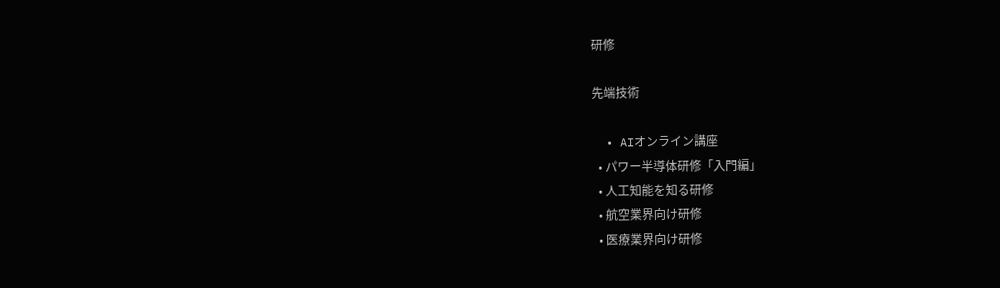研修

先端技術

  • AIオンライン講座
  • パワー半導体研修「入門編」
  • 人工知能を知る研修
  • 航空業界向け研修
  • 医療業界向け研修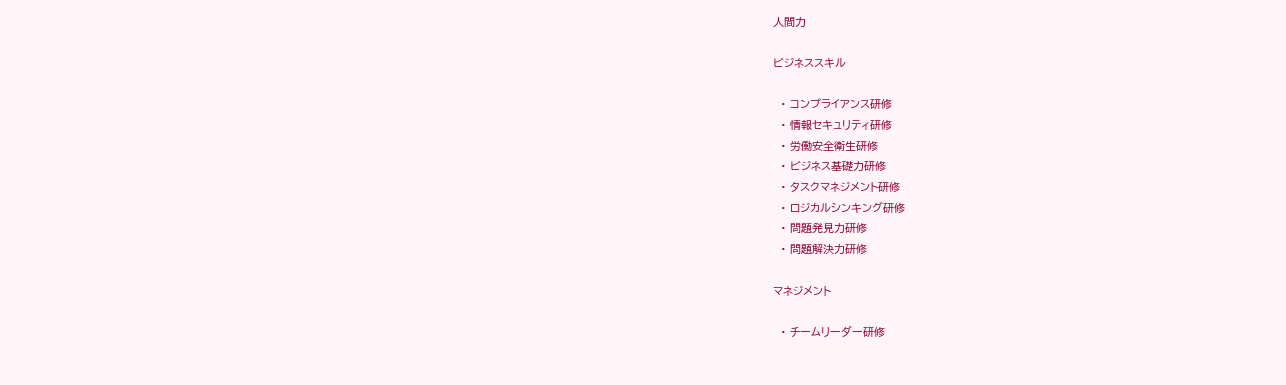人間力

ビジネススキル

  • コンプライアンス研修
  • 情報セキュリティ研修
  • 労働安全衛生研修
  • ビジネス基礎力研修
  • タスクマネジメント研修
  • ロジカルシンキング研修
  • 問題発見力研修
  • 問題解決力研修

マネジメント

  • チームリーダー研修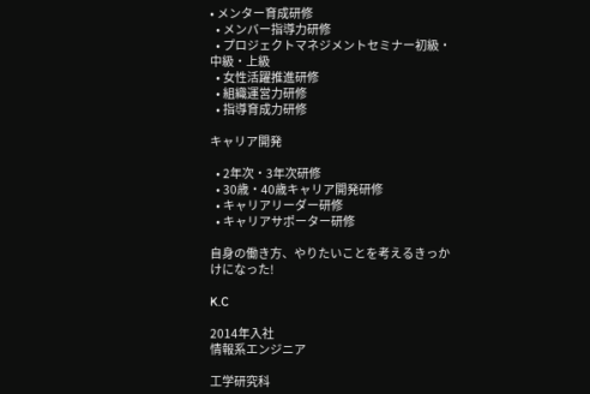• メンター育成研修
  • メンバー指導力研修
  • プロジェクトマネジメントセミナー初級・中級・上級
  • 女性活躍推進研修
  • 組織運営力研修
  • 指導育成力研修

キャリア開発

  • 2年次・3年次研修
  • 30歳・40歳キャリア開発研修
  • キャリアリーダー研修
  • キャリアサポーター研修

自身の働き方、やりたいことを考えるきっかけになった!

K.C

2014年入社
情報系エンジニア

工学研究科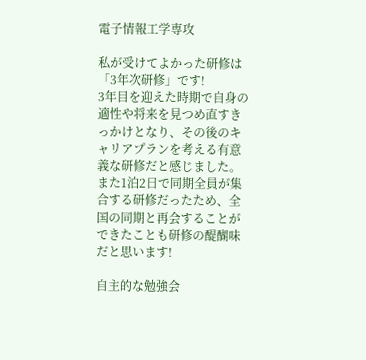電子情報工学専攻

私が受けてよかった研修は「3年次研修」です!
3年目を迎えた時期で自身の適性や将来を見つめ直すきっかけとなり、その後のキャリアプランを考える有意義な研修だと感じました。
また1泊2日で同期全員が集合する研修だったため、全国の同期と再会することができたことも研修の醍醐味だと思います!

自主的な勉強会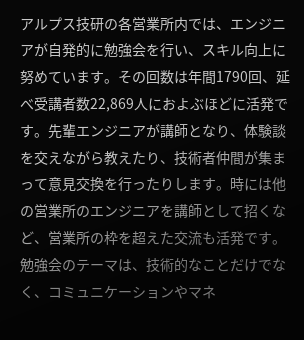アルプス技研の各営業所内では、エンジニアが自発的に勉強会を行い、スキル向上に努めています。その回数は年間1790回、延べ受講者数22,869人におよぶほどに活発です。先輩エンジニアが講師となり、体験談を交えながら教えたり、技術者仲間が集まって意見交換を行ったりします。時には他の営業所のエンジニアを講師として招くなど、営業所の枠を超えた交流も活発です。勉強会のテーマは、技術的なことだけでなく、コミュニケーションやマネ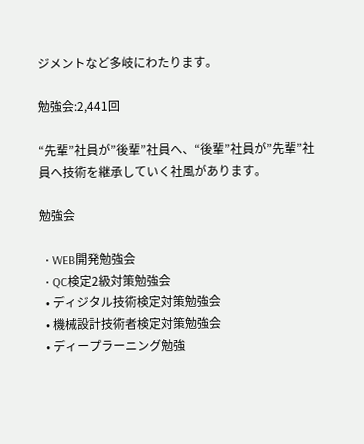ジメントなど多岐にわたります。

勉強会:2,441回

“先輩”社員が”後輩”社員へ、“後輩”社員が”先輩”社員へ技術を継承していく社風があります。

勉強会

  • WEB開発勉強会
  • QC検定2級対策勉強会
  • ディジタル技術検定対策勉強会
  • 機械設計技術者検定対策勉強会
  • ディープラーニング勉強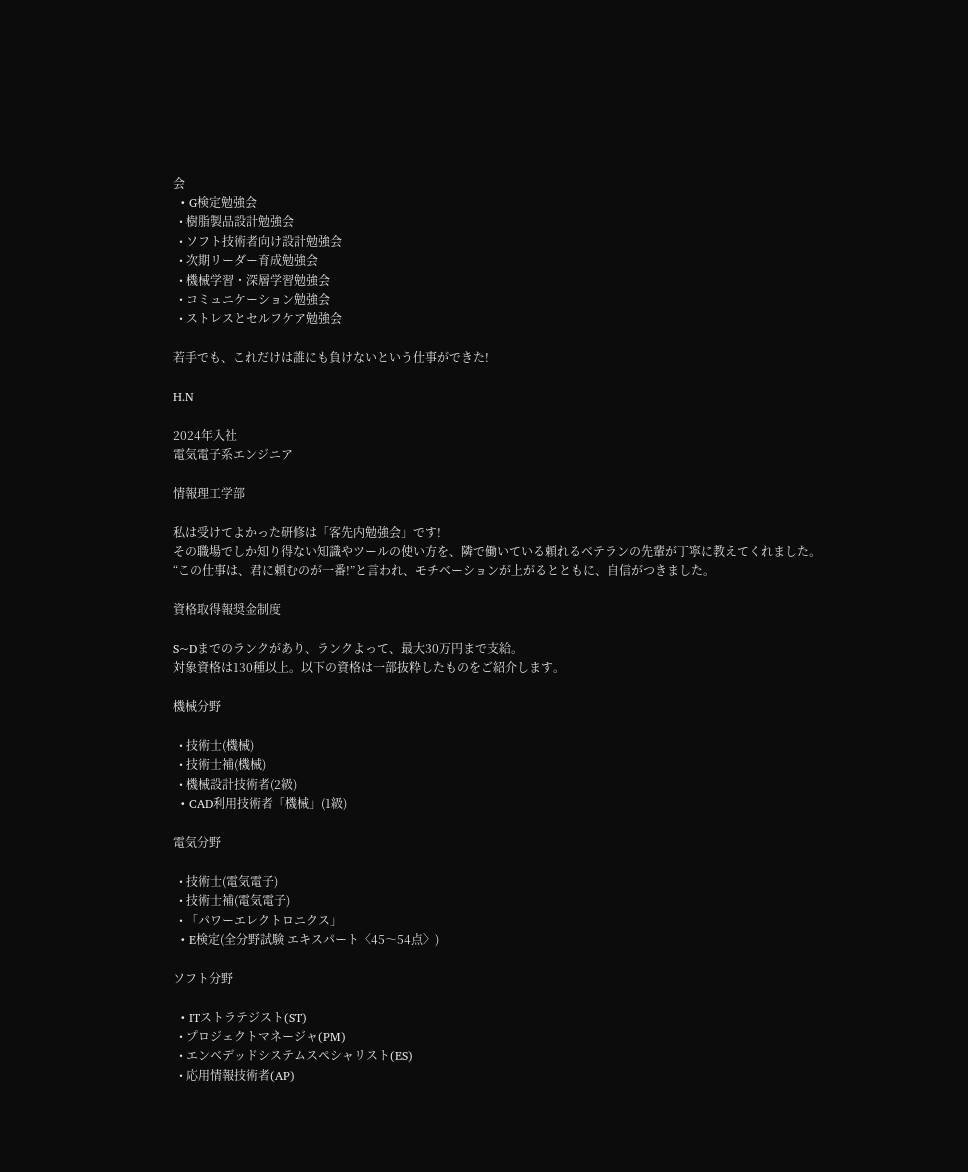会
  • G検定勉強会
  • 樹脂製品設計勉強会
  • ソフト技術者向け設計勉強会
  • 次期リーダー育成勉強会
  • 機械学習・深層学習勉強会
  • コミュニケーション勉強会
  • ストレスとセルフケア勉強会

若手でも、これだけは誰にも負けないという仕事ができた!

H.N

2024年入社
電気電子系エンジニア

情報理工学部

私は受けてよかった研修は「客先内勉強会」です!
その職場でしか知り得ない知識やツールの使い方を、隣で働いている頼れるベテランの先輩が丁寧に教えてくれました。
“この仕事は、君に頼むのが一番!”と言われ、モチベーションが上がるとともに、自信がつきました。

資格取得報奨金制度

S~Dまでのランクがあり、ランクよって、最大30万円まで支給。
対象資格は130種以上。以下の資格は一部抜粋したものをご紹介します。

機械分野

  • 技術士(機械)
  • 技術士補(機械)
  • 機械設計技術者(2級)
  • CAD利用技術者「機械」(1級)

電気分野

  • 技術士(電気電子)
  • 技術士補(電気電子)
  • 「パワーエレクトロニクス」
  • E検定(全分野試験 エキスパート〈45〜54点〉)

ソフト分野

  • ITストラテジスト(ST)
  • プロジェクトマネージャ(PM)
  • エンベデッドシステムスペシャリスト(ES)
  • 応用情報技術者(AP)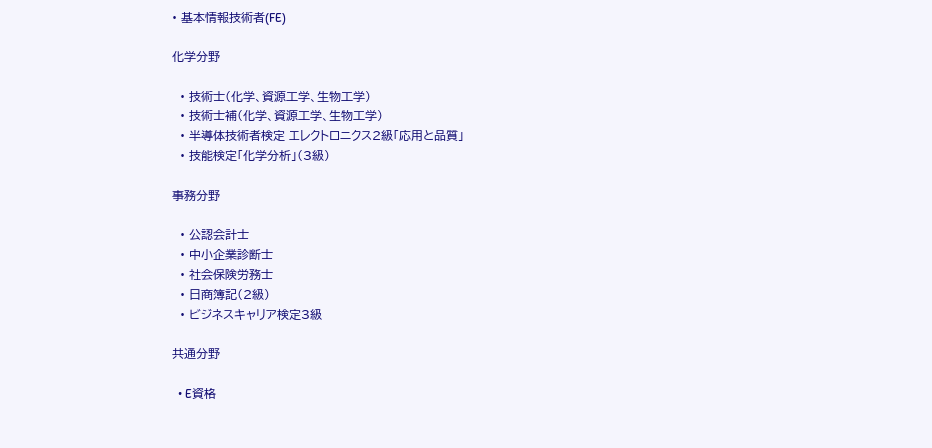• 基本情報技術者(FE)

化学分野

  • 技術士(化学、資源工学、生物工学)
  • 技術士補(化学、資源工学、生物工学)
  • 半導体技術者検定 エレクトロニクス2級「応用と品質」
  • 技能検定「化学分析」(3級)

事務分野

  • 公認会計士
  • 中小企業診断士
  • 社会保険労務士
  • 日商簿記(2級)
  • ビジネスキャリア検定3級

共通分野

  • E資格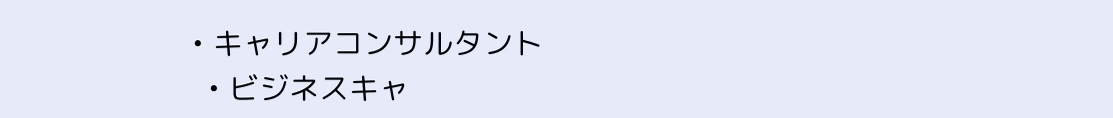• キャリアコンサルタント
  • ビジネスキャ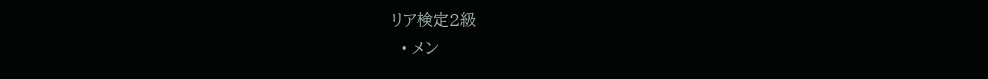リア検定2級
  • メン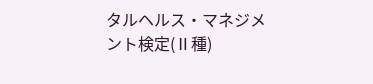タルヘルス・マネジメント検定(Ⅱ種)